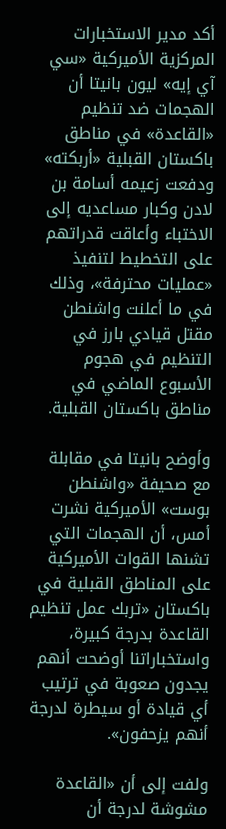أكد مدير الاستخبارات المركزية الأميركية «سي آي إيه» ليون بانيتا أن الهجمات ضد تنظيم «القاعدة» في مناطق باكستان القبلية «أربكته» ودفعت زعيمه أسامة بن لادن وكبار مساعديه إلى الاختباء وأعاقت قدراتهم على التخطيط لتنفيذ «عمليات محترفة»، وذلك في ما أعلنت واشنطن مقتل قيادي بارز في التنظيم في هجوم الأسبوع الماضي في مناطق باكستان القبلية.

وأوضح بانيتا في مقابلة مع صحيفة «واشنطن بوست» الأميركية نشرت أمس، أن الهجمات التي تشنها القوات الأميركية على المناطق القبلية في باكستان «تربك عمل تنظيم القاعدة بدرجة كبيرة، واستخباراتنا أوضحت أنهم يجدون صعوبة في ترتيب أي قيادة أو سيطرة لدرجة أنهم يزحفون».

ولفت إلى أن «القاعدة مشوشة لدرجة أن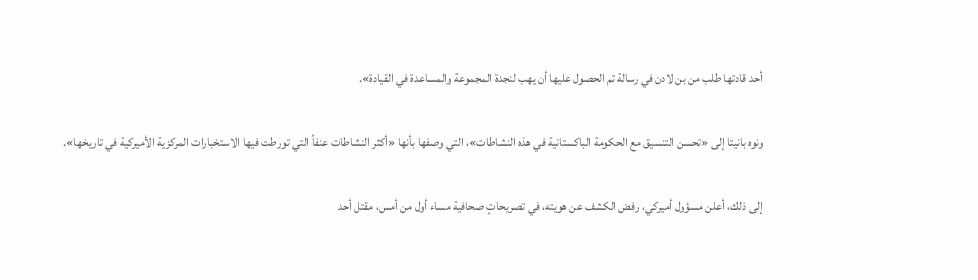أحد قادتها طلب من بن لادن في رسالة تم الحصول عليها أن يهب لنجدة المجموعة والمساعدة في القيادة».

ونوه بانيتا إلى «تحسن التنسيق مع الحكومة الباكستانية في هذه النشاطات»، التي وصفها بأنها «أكثر النشاطات عنفاً التي تورطت فيها الاستخبارات المركزية الأميركية في تاريخها».

إلى ذلك، أعلن مسؤول أميركي، رفض الكشف عن هويته، في تصريحاتٍ صحافية مساء أول من أمس، مقتل أحد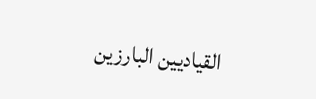القياديين البارزين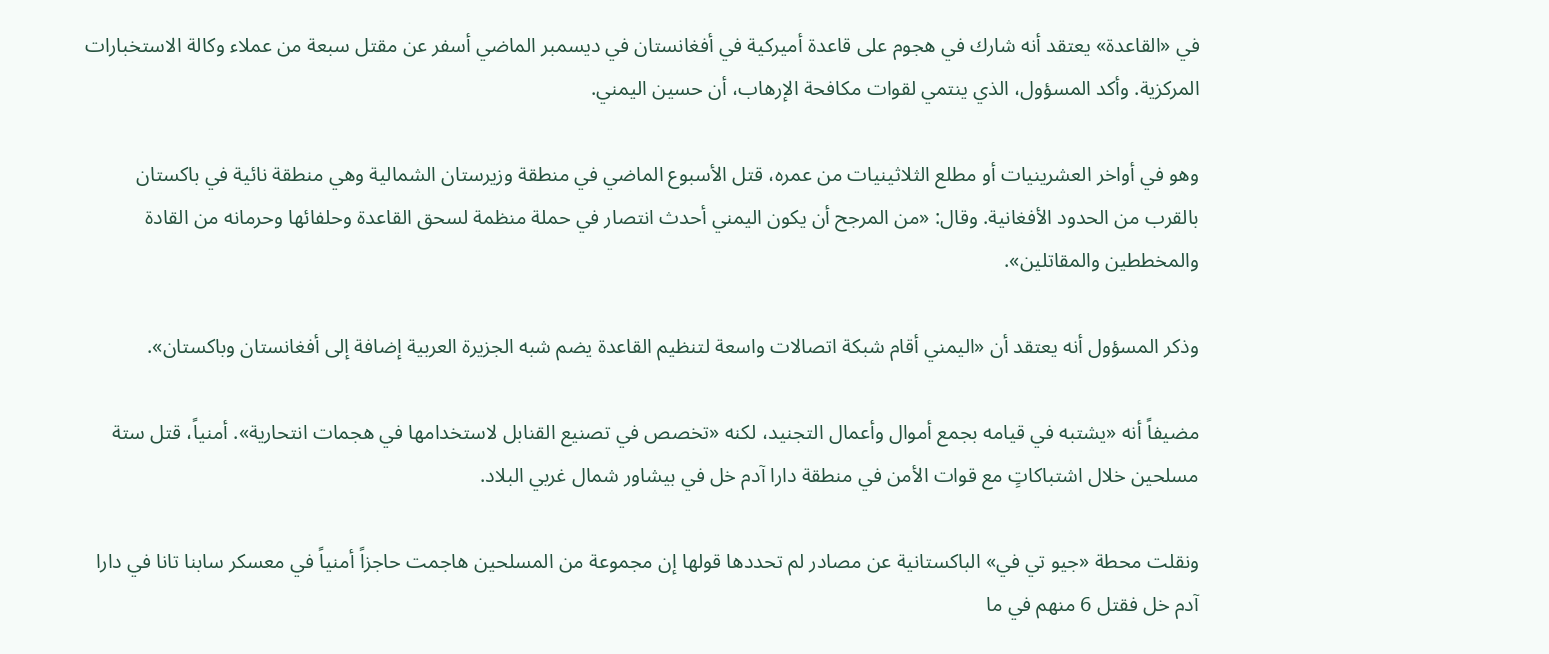في «القاعدة» يعتقد أنه شارك في هجوم على قاعدة أميركية في أفغانستان في ديسمبر الماضي أسفر عن مقتل سبعة من عملاء وكالة الاستخبارات المركزية. وأكد المسؤول، الذي ينتمي لقوات مكافحة الإرهاب، أن حسين اليمني.

وهو في أواخر العشرينيات أو مطلع الثلاثينيات من عمره، قتل الأسبوع الماضي في منطقة وزيرستان الشمالية وهي منطقة نائية في باكستان بالقرب من الحدود الأفغانية. وقال: «من المرجح أن يكون اليمني أحدث انتصار في حملة منظمة لسحق القاعدة وحلفائها وحرمانه من القادة والمخططين والمقاتلين».

وذكر المسؤول أنه يعتقد أن «اليمني أقام شبكة اتصالات واسعة لتنظيم القاعدة يضم شبه الجزيرة العربية إضافة إلى أفغانستان وباكستان».

مضيفاً أنه «يشتبه في قيامه بجمع أموال وأعمال التجنيد، لكنه «تخصص في تصنيع القنابل لاستخدامها في هجمات انتحارية». أمنياً، قتل ستة مسلحين خلال اشتباكاتٍ مع قوات الأمن في منطقة دارا آدم خل في بيشاور شمال غربي البلاد.

ونقلت محطة «جيو تي في» الباكستانية عن مصادر لم تحددها قولها إن مجموعة من المسلحين هاجمت حاجزاً أمنياً في معسكر سابنا تانا في دارا آدم خل فقتل 6 منهم في ما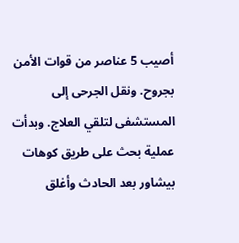أصيب 5 عناصر من قوات الأمن بجروح. ونقل الجرحى إلى المستشفى لتلقي العلاج. وبدأت عملية بحث على طريق كوهات بيشاور بعد الحادث وأغلق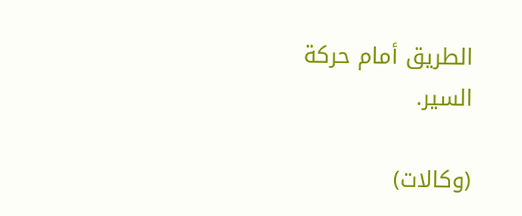الطريق أمام حركة السير.

(وكالات)